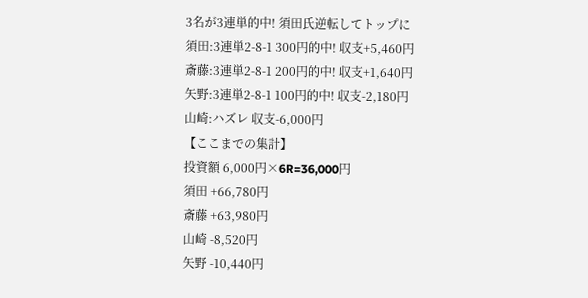3名が3連単的中! 須田氏逆転してトップに
須田:3連単2-8-1 300円的中! 収支+5,460円
斎藤:3連単2-8-1 200円的中! 収支+1,640円
矢野:3連単2-8-1 100円的中! 収支-2,180円
山崎:ハズレ 収支-6,000円
【ここまでの集計】
投資額 6,000円×6R=36,000円
須田 +66,780円
斎藤 +63,980円
山崎 -8,520円
矢野 -10,440円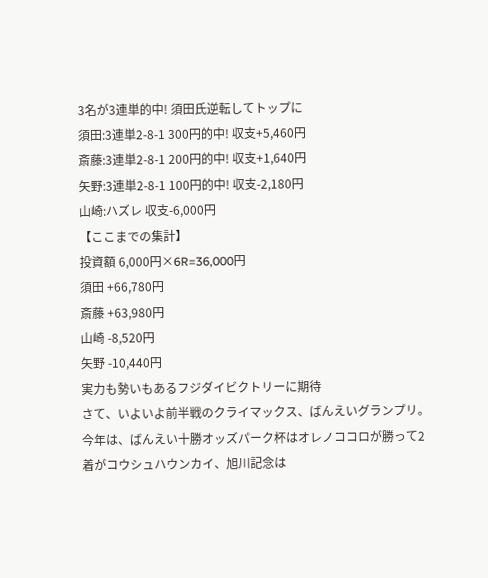3名が3連単的中! 須田氏逆転してトップに
須田:3連単2-8-1 300円的中! 収支+5,460円
斎藤:3連単2-8-1 200円的中! 収支+1,640円
矢野:3連単2-8-1 100円的中! 収支-2,180円
山崎:ハズレ 収支-6,000円
【ここまでの集計】
投資額 6,000円×6R=36,000円
須田 +66,780円
斎藤 +63,980円
山崎 -8,520円
矢野 -10,440円
実力も勢いもあるフジダイビクトリーに期待
さて、いよいよ前半戦のクライマックス、ばんえいグランプリ。今年は、ばんえい十勝オッズパーク杯はオレノココロが勝って2着がコウシュハウンカイ、旭川記念は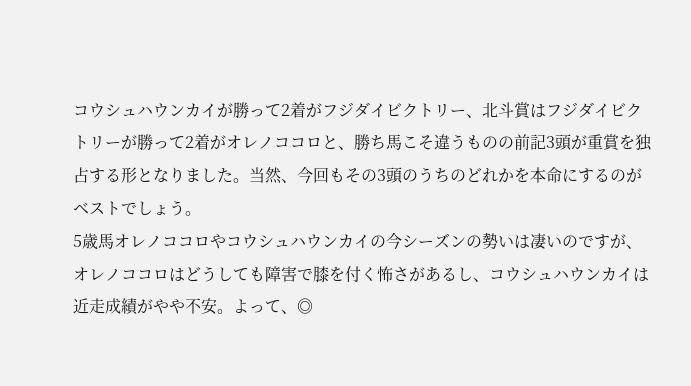コウシュハウンカイが勝って2着がフジダイビクトリー、北斗賞はフジダイビクトリーが勝って2着がオレノココロと、勝ち馬こそ違うものの前記3頭が重賞を独占する形となりました。当然、今回もその3頭のうちのどれかを本命にするのがベストでしょう。
5歳馬オレノココロやコウシュハウンカイの今シーズンの勢いは凄いのですが、オレノココロはどうしても障害で膝を付く怖さがあるし、コウシュハウンカイは近走成績がやや不安。よって、◎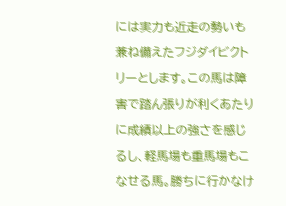には実力も近走の勢いも兼ね備えたフジダイビクトリーとします。この馬は障害で踏ん張りが利くあたりに成績以上の強さを感じるし、軽馬場も重馬場もこなせる馬。勝ちに行かなけ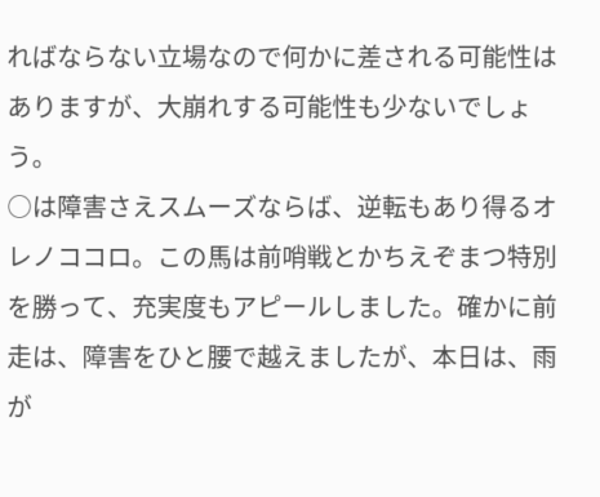ればならない立場なので何かに差される可能性はありますが、大崩れする可能性も少ないでしょう。
○は障害さえスムーズならば、逆転もあり得るオレノココロ。この馬は前哨戦とかちえぞまつ特別を勝って、充実度もアピールしました。確かに前走は、障害をひと腰で越えましたが、本日は、雨が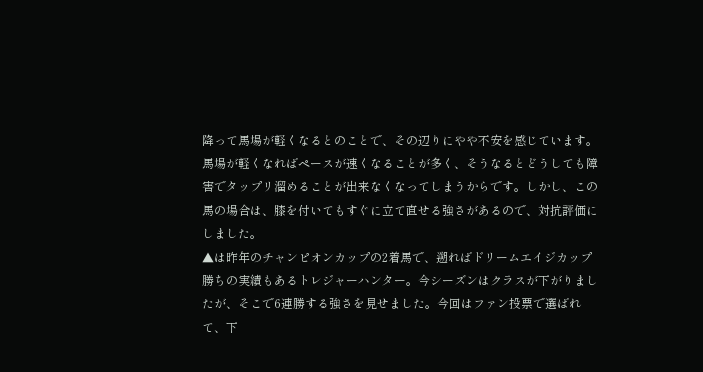降って馬場が軽くなるとのことで、その辺りにやや不安を感じています。馬場が軽くなればペースが速くなることが多く、そうなるとどうしても障害でタップリ溜めることが出来なくなってしまうからです。しかし、この馬の場合は、膝を付いてもすぐに立て直せる強さがあるので、対抗評価にしました。
▲は昨年のチャンピオンカップの2着馬で、遡ればドリームエイジカップ勝ちの実績もあるトレジャーハンター。今シーズンはクラスが下がりましたが、そこで6連勝する強さを見せました。今回はファン投票で選ばれて、下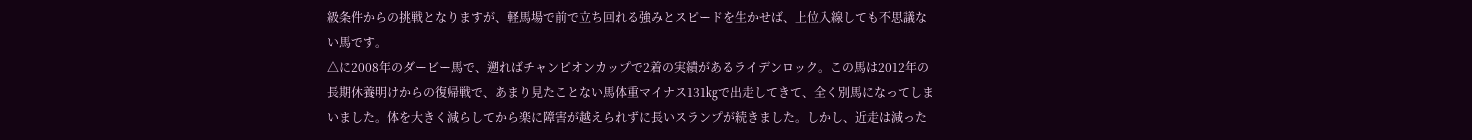級条件からの挑戦となりますが、軽馬場で前で立ち回れる強みとスピードを生かせば、上位入線しても不思議ない馬です。
△に2008年のダービー馬で、遡ればチャンピオンカップで2着の実績があるライデンロック。この馬は2012年の長期休養明けからの復帰戦で、あまり見たことない馬体重マイナス131㎏で出走してきて、全く別馬になってしまいました。体を大きく減らしてから楽に障害が越えられずに長いスランプが続きました。しかし、近走は減った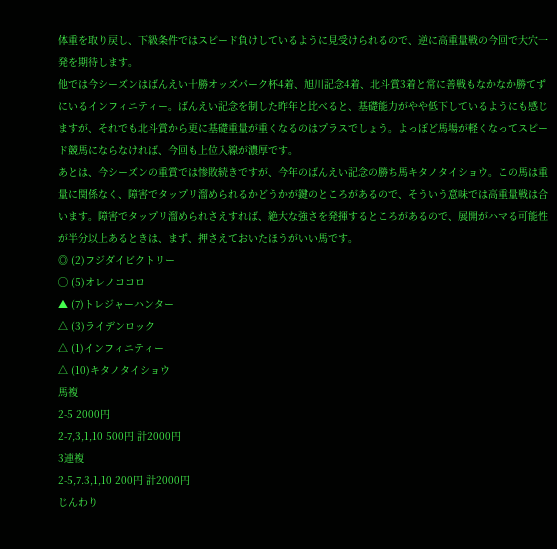体重を取り戻し、下級条件ではスピード負けしているように見受けられるので、逆に高重量戦の今回で大穴一発を期待します。
他では今シーズンはばんえい十勝オッズパーク杯4着、旭川記念4着、北斗賞3着と常に善戦もなかなか勝てずにいるインフィニティー。ばんえい記念を制した昨年と比べると、基礎能力がやや低下しているようにも感じますが、それでも北斗賞から更に基礎重量が重くなるのはプラスでしょう。よっぽど馬場が軽くなってスピード競馬にならなければ、今回も上位入線が濃厚です。
あとは、今シーズンの重賞では惨敗続きですが、今年のばんえい記念の勝ち馬キタノタイショウ。この馬は重量に関係なく、障害でタップリ溜められるかどうかが鍵のところがあるので、そういう意味では高重量戦は合います。障害でタップリ溜められさえすれば、絶大な強さを発揮するところがあるので、展開がハマる可能性が半分以上あるときは、まず、押さえておいたほうがいい馬です。
◎ (2)フジダイビクトリー
◯ (5)オレノココロ
▲ (7)トレジャーハンター
△ (3)ライデンロック
△ (1)インフィニティー
△ (10)キタノタイショウ
馬複
2-5 2000円
2-7,3,1,10 500円 計2000円
3連複
2-5,7.3,1,10 200円 計2000円
じんわり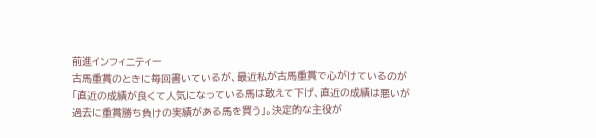前進インフィニティー
古馬重賞のときに毎回書いているが、最近私が古馬重賞で心がけているのが「直近の成績が良くて人気になっている馬は敢えて下げ、直近の成績は悪いが過去に重賞勝ち負けの実績がある馬を買う」。決定的な主役が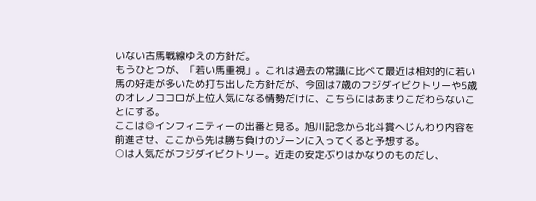いない古馬戦線ゆえの方針だ。
もうひとつが、「若い馬重視」。これは過去の常識に比べて最近は相対的に若い馬の好走が多いため打ち出した方針だが、今回は7歳のフジダイビクトリーや5歳のオレノココロが上位人気になる情勢だけに、こちらにはあまりこだわらないことにする。
ここは◎インフィニティーの出番と見る。旭川記念から北斗賞へじんわり内容を前進させ、ここから先は勝ち負けのゾーンに入ってくると予想する。
○は人気だがフジダイビクトリー。近走の安定ぶりはかなりのものだし、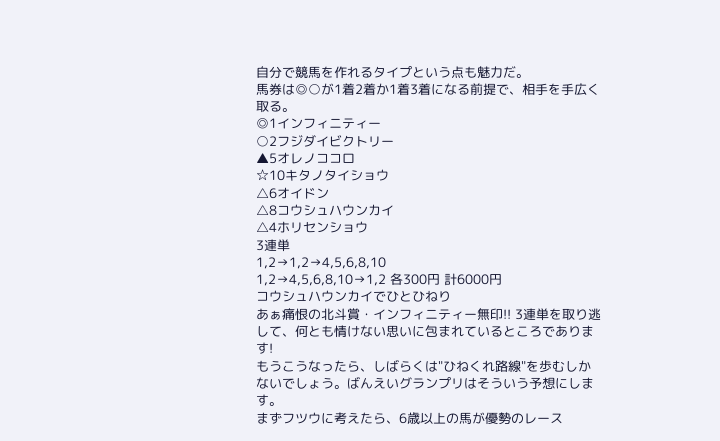自分で競馬を作れるタイプという点も魅力だ。
馬券は◎○が1着2着か1着3着になる前提で、相手を手広く取る。
◎1インフィニティー
○2フジダイビクトリー
▲5オレノココロ
☆10キタノタイショウ
△6オイドン
△8コウシュハウンカイ
△4ホリセンショウ
3連単
1,2→1,2→4,5,6,8,10
1,2→4,5,6,8,10→1,2 各300円 計6000円
コウシュハウンカイでひとひねり
あぁ痛恨の北斗賞・インフィニティー無印!! 3連単を取り逃して、何とも情けない思いに包まれているところであります!
もうこうなったら、しばらくは"ひねくれ路線"を歩むしかないでしょう。ばんえいグランプリはそういう予想にします。
まずフツウに考えたら、6歳以上の馬が優勢のレース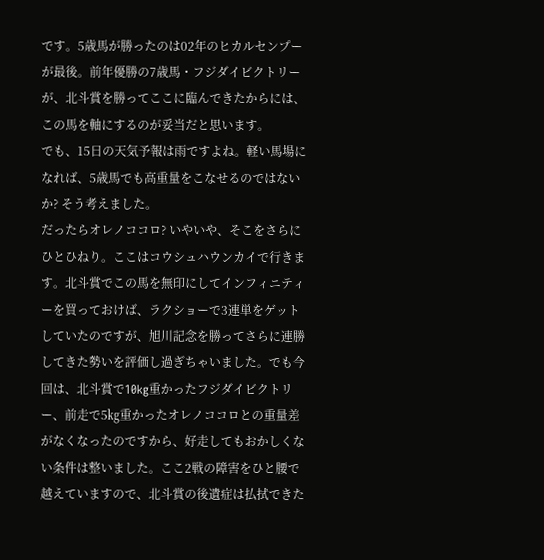です。5歳馬が勝ったのは02年のヒカルセンプーが最後。前年優勝の7歳馬・フジダイビクトリーが、北斗賞を勝ってここに臨んできたからには、この馬を軸にするのが妥当だと思います。
でも、15日の天気予報は雨ですよね。軽い馬場になれば、5歳馬でも高重量をこなせるのではないか? そう考えました。
だったらオレノココロ? いやいや、そこをさらにひとひねり。ここはコウシュハウンカイで行きます。北斗賞でこの馬を無印にしてインフィニティーを買っておけば、ラクショーで3連単をゲットしていたのですが、旭川記念を勝ってさらに連勝してきた勢いを評価し過ぎちゃいました。でも今回は、北斗賞で10kg重かったフジダイビクトリー、前走で5㎏重かったオレノココロとの重量差がなくなったのですから、好走してもおかしくない条件は整いました。ここ2戦の障害をひと腰で越えていますので、北斗賞の後遺症は払拭できた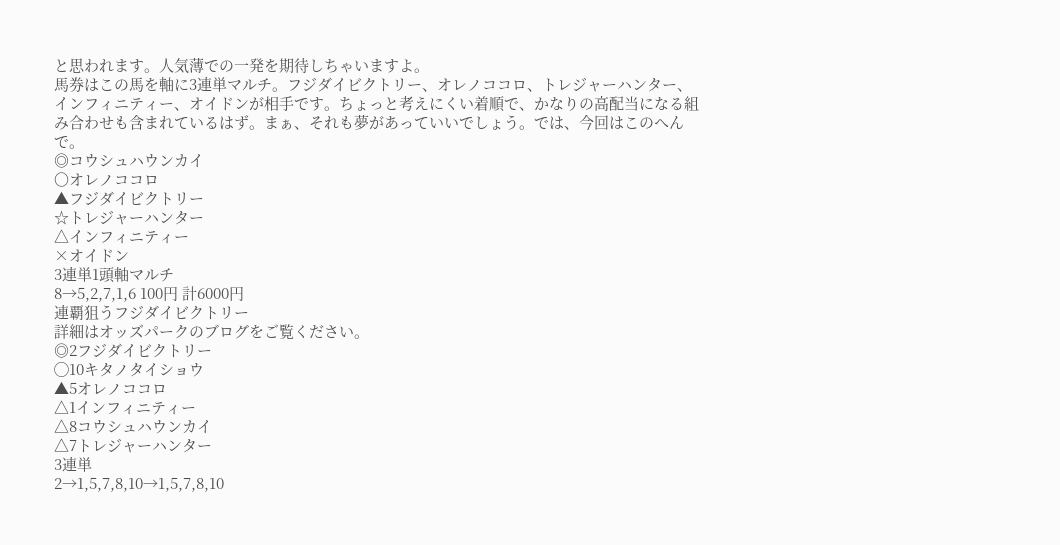と思われます。人気薄での一発を期待しちゃいますよ。
馬券はこの馬を軸に3連単マルチ。フジダイビクトリー、オレノココロ、トレジャーハンター、インフィニティー、オイドンが相手です。ちょっと考えにくい着順で、かなりの高配当になる組み合わせも含まれているはず。まぁ、それも夢があっていいでしょう。では、今回はこのへんで。
◎コウシュハウンカイ
〇オレノココロ
▲フジダイビクトリー
☆トレジャーハンター
△インフィニティー
×オイドン
3連単1頭軸マルチ
8→5,2,7,1,6 100円 計6000円
連覇狙うフジダイビクトリー
詳細はオッズパークのブログをご覧ください。
◎2フジダイビクトリー
◯10キタノタイショウ
▲5オレノココロ
△1インフィニティー
△8コウシュハウンカイ
△7トレジャーハンター
3連単
2→1,5,7,8,10→1,5,7,8,10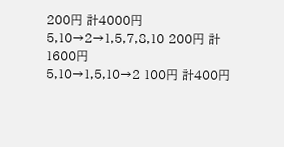200円 計4000円
5,10→2→1,5,7,8,10 200円 計1600円
5,10→1,5,10→2 100円 計400円